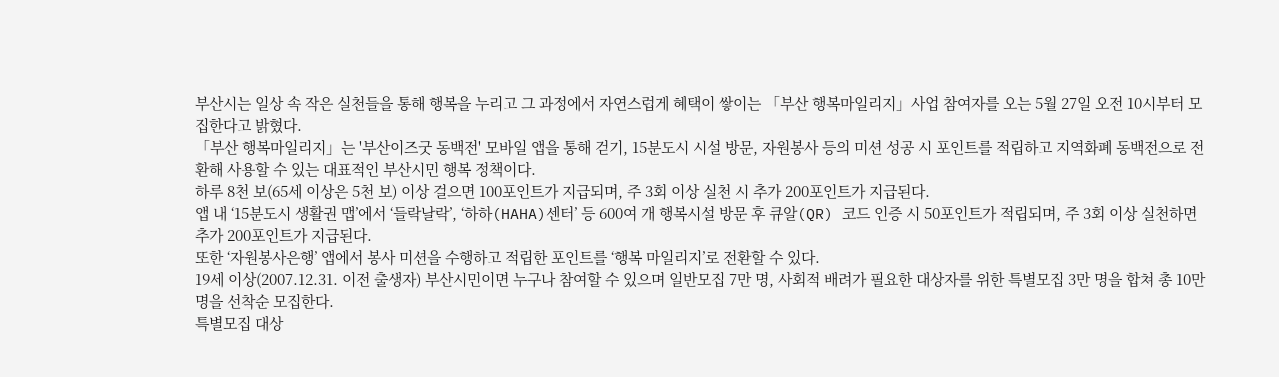부산시는 일상 속 작은 실천들을 통해 행복을 누리고 그 과정에서 자연스럽게 혜택이 쌓이는 「부산 행복마일리지」사업 참여자를 오는 5월 27일 오전 10시부터 모집한다고 밝혔다.
「부산 행복마일리지」는 '부산이즈굿 동백전' 모바일 앱을 통해 걷기, 15분도시 시설 방문, 자원봉사 등의 미션 성공 시 포인트를 적립하고 지역화폐 동백전으로 전환해 사용할 수 있는 대표적인 부산시민 행복 정책이다.
하루 8천 보(65세 이상은 5천 보) 이상 걸으면 100포인트가 지급되며, 주 3회 이상 실천 시 추가 200포인트가 지급된다.
앱 내 ‘15분도시 생활권 맵’에서 ‘들락날락’, ‘하하(HAHA)센터’ 등 600여 개 행복시설 방문 후 큐알(QR) 코드 인증 시 50포인트가 적립되며, 주 3회 이상 실천하면 추가 200포인트가 지급된다.
또한 ‘자원봉사은행’ 앱에서 봉사 미션을 수행하고 적립한 포인트를 ‘행복 마일리지’로 전환할 수 있다.
19세 이상(2007.12.31. 이전 출생자) 부산시민이면 누구나 참여할 수 있으며 일반모집 7만 명, 사회적 배려가 필요한 대상자를 위한 특별모집 3만 명을 합쳐 총 10만 명을 선착순 모집한다.
특별모집 대상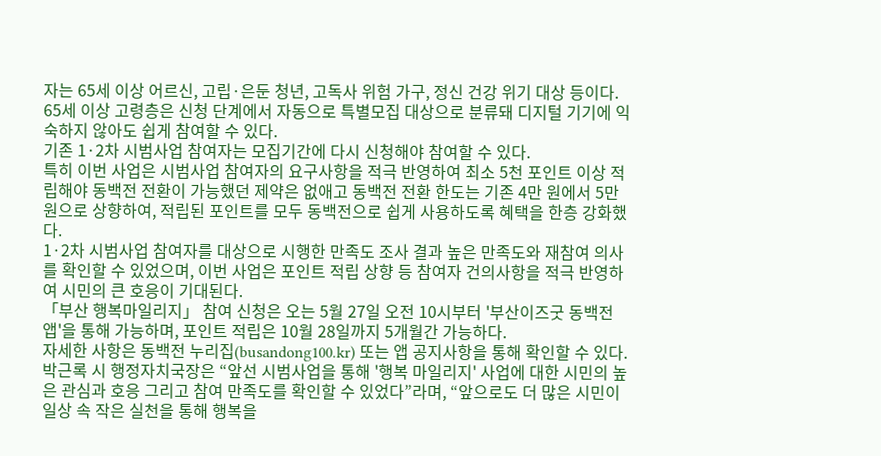자는 65세 이상 어르신, 고립·은둔 청년, 고독사 위험 가구, 정신 건강 위기 대상 등이다.
65세 이상 고령층은 신청 단계에서 자동으로 특별모집 대상으로 분류돼 디지털 기기에 익숙하지 않아도 쉽게 참여할 수 있다.
기존 1·2차 시범사업 참여자는 모집기간에 다시 신청해야 참여할 수 있다.
특히 이번 사업은 시범사업 참여자의 요구사항을 적극 반영하여 최소 5천 포인트 이상 적립해야 동백전 전환이 가능했던 제약은 없애고 동백전 전환 한도는 기존 4만 원에서 5만 원으로 상향하여, 적립된 포인트를 모두 동백전으로 쉽게 사용하도록 혜택을 한층 강화했다.
1·2차 시범사업 참여자를 대상으로 시행한 만족도 조사 결과 높은 만족도와 재참여 의사를 확인할 수 있었으며, 이번 사업은 포인트 적립 상향 등 참여자 건의사항을 적극 반영하여 시민의 큰 호응이 기대된다.
「부산 행복마일리지」 참여 신청은 오는 5월 27일 오전 10시부터 '부산이즈굿 동백전 앱'을 통해 가능하며, 포인트 적립은 10월 28일까지 5개월간 가능하다.
자세한 사항은 동백전 누리집(busandong100.kr) 또는 앱 공지사항을 통해 확인할 수 있다.
박근록 시 행정자치국장은 “앞선 시범사업을 통해 '행복 마일리지' 사업에 대한 시민의 높은 관심과 호응 그리고 참여 만족도를 확인할 수 있었다”라며, “앞으로도 더 많은 시민이 일상 속 작은 실천을 통해 행복을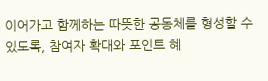이어가고 함께하는 따뜻한 공동체를 형성할 수 있도록, 참여자 확대와 포인트 혜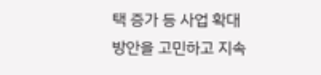택 증가 등 사업 확대 방안을 고민하고 지속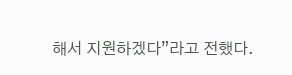해서 지원하겠다”라고 전했다.